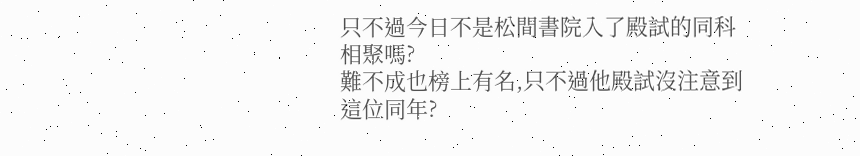只不過今日不是松間書院入了殿試的同科相聚嗎?
難不成也榜上有名,只不過他殿試沒注意到這位同年?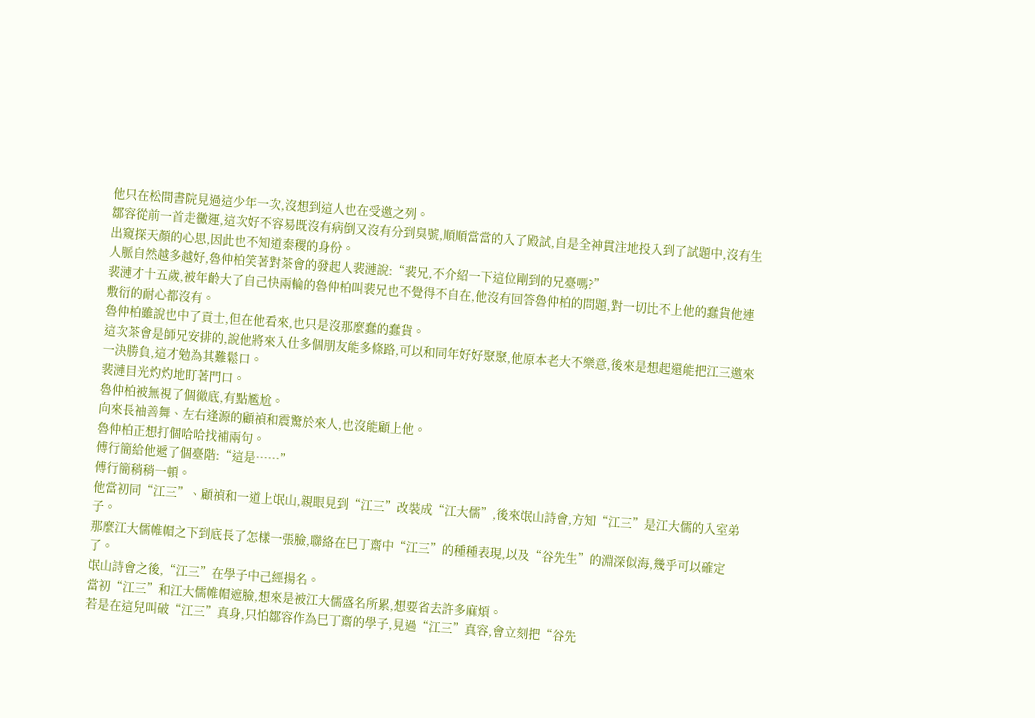他只在松間書院見過這少年一次,沒想到這人也在受邀之列。
鄒容從前一首走黴運,這次好不容易既沒有病倒又沒有分到臭號,順順當當的入了殿試,自是全神貫注地投入到了試題中,沒有生出窺探天顏的心思,因此也不知道秦稷的身份。
人脈自然越多越好,魯仲柏笑著對茶會的發起人裴漣說:“裴兄,不介紹一下這位剛到的兄臺嗎?”
裴漣才十五歲,被年齡大了自己快兩輪的魯仲柏叫裴兄也不覺得不自在,他沒有回答魯仲柏的問題,對一切比不上他的蠢貨他連敷衍的耐心都沒有。
魯仲柏雖說也中了貢士,但在他看來,也只是沒那麼蠢的蠢貨。
這次茶會是師兄安排的,說他將來入仕多個朋友能多條路,可以和同年好好聚聚,他原本老大不樂意,後來是想起還能把江三邀來一決勝負,這才勉為其難鬆口。
裴漣目光灼灼地盯著門口。
魯仲柏被無視了個徹底,有點尷尬。
向來長袖善舞、左右逢源的顧禎和震驚於來人,也沒能顧上他。
魯仲柏正想打個哈哈找補兩句。
傅行簡給他遞了個臺階:“這是……”
傅行簡稍稍一頓。
他當初同“江三”、顧禎和一道上氓山,親眼見到“江三”改裝成“江大儒”,後來氓山詩會,方知“江三”是江大儒的入室弟子。
那麼江大儒帷帽之下到底長了怎樣一張臉,聯絡在巳丁齋中“江三”的種種表現,以及“谷先生”的淵深似海,幾乎可以確定了。
氓山詩會之後,“江三”在學子中己經揚名。
當初“江三”和江大儒帷帽遮臉,想來是被江大儒盛名所累,想要省去許多麻煩。
若是在這兒叫破“江三”真身,只怕鄒容作為巳丁齋的學子,見過“江三”真容,會立刻把“谷先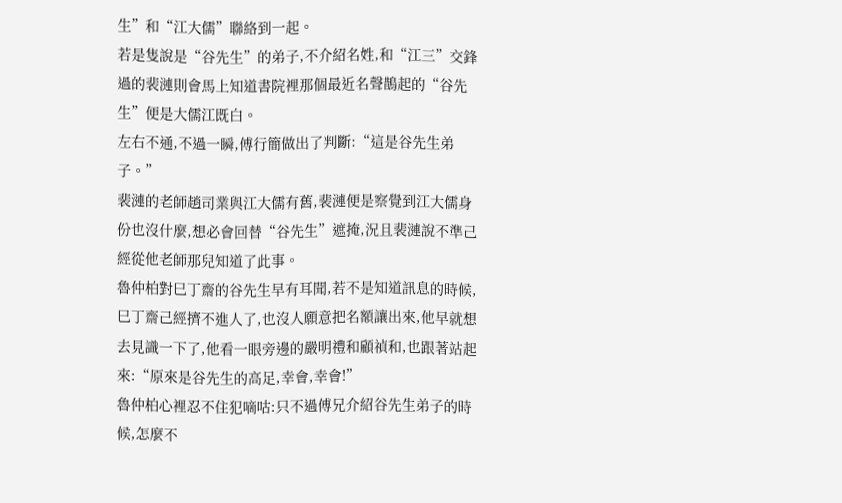生”和“江大儒”聯絡到一起。
若是隻說是“谷先生”的弟子,不介紹名姓,和“江三”交鋒過的裴漣則會馬上知道書院裡那個最近名聲鵲起的“谷先生”便是大儒江既白。
左右不通,不過一瞬,傅行簡做出了判斷:“這是谷先生弟子。”
裴漣的老師趙司業與江大儒有舊,裴漣便是察覺到江大儒身份也沒什麼,想必會回替“谷先生”遮掩,況且裴漣說不準己經從他老師那兒知道了此事。
魯仲柏對巳丁齋的谷先生早有耳聞,若不是知道訊息的時候,巳丁齋己經擠不進人了,也沒人願意把名額讓出來,他早就想去見識一下了,他看一眼旁邊的嚴明禮和顧禎和,也跟著站起來:“原來是谷先生的高足,幸會,幸會!”
魯仲柏心裡忍不住犯嘀咕:只不過傅兄介紹谷先生弟子的時候,怎麼不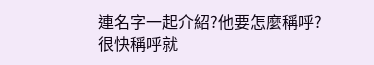連名字一起介紹?他要怎麼稱呼?
很快稱呼就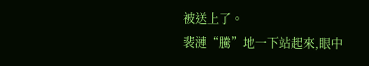被送上了。
裴漣“騰”地一下站起來,眼中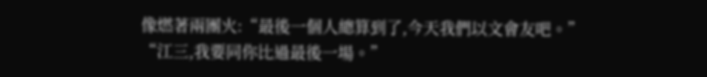像燃著兩團火:“最後一個人總算到了,今天我們以文會友吧。”
“江三,我要同你比過最後一場。”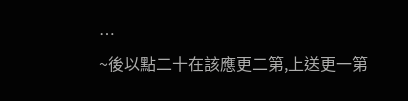…
~後以點二十在該應更二第,上送更一第